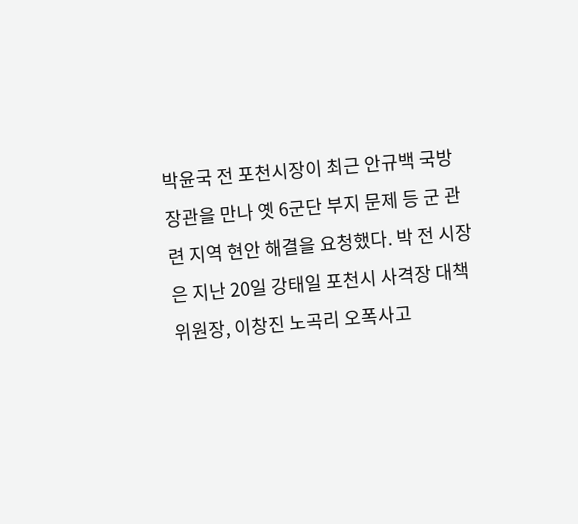박윤국 전 포천시장이 최근 안규백 국방장관을 만나 옛 6군단 부지 문제 등 군 관련 지역 현안 해결을 요청했다. 박 전 시장은 지난 20일 강태일 포천시 사격장 대책위원장, 이창진 노곡리 오폭사고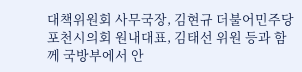대책위원회 사무국장, 김현규 더불어민주당 포천시의회 원내대표, 김태선 위원 등과 함께 국방부에서 안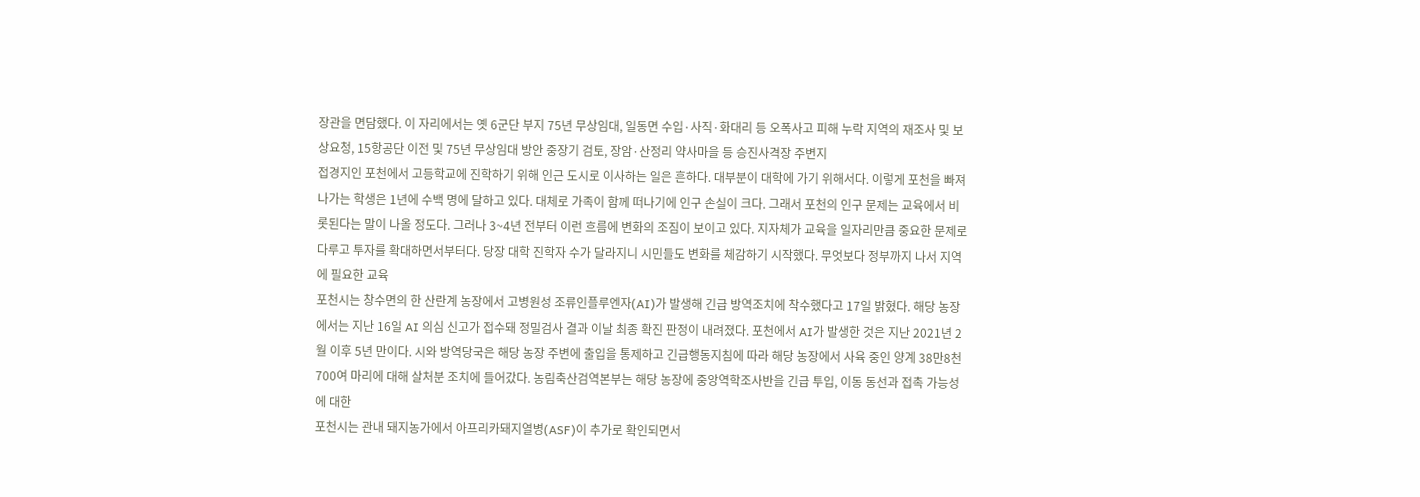장관을 면담했다. 이 자리에서는 옛 6군단 부지 75년 무상임대, 일동면 수입·사직·화대리 등 오폭사고 피해 누락 지역의 재조사 및 보상요청, 15항공단 이전 및 75년 무상임대 방안 중장기 검토, 장암·산정리 약사마을 등 승진사격장 주변지
접경지인 포천에서 고등학교에 진학하기 위해 인근 도시로 이사하는 일은 흔하다. 대부분이 대학에 가기 위해서다. 이렇게 포천을 빠져나가는 학생은 1년에 수백 명에 달하고 있다. 대체로 가족이 함께 떠나기에 인구 손실이 크다. 그래서 포천의 인구 문제는 교육에서 비롯된다는 말이 나올 정도다. 그러나 3~4년 전부터 이런 흐름에 변화의 조짐이 보이고 있다. 지자체가 교육을 일자리만큼 중요한 문제로 다루고 투자를 확대하면서부터다. 당장 대학 진학자 수가 달라지니 시민들도 변화를 체감하기 시작했다. 무엇보다 정부까지 나서 지역에 필요한 교육
포천시는 창수면의 한 산란계 농장에서 고병원성 조류인플루엔자(AI)가 발생해 긴급 방역조치에 착수했다고 17일 밝혔다. 해당 농장에서는 지난 16일 AI 의심 신고가 접수돼 정밀검사 결과 이날 최종 확진 판정이 내려졌다. 포천에서 AI가 발생한 것은 지난 2021년 2월 이후 5년 만이다. 시와 방역당국은 해당 농장 주변에 출입을 통제하고 긴급행동지침에 따라 해당 농장에서 사육 중인 양계 38만8천700여 마리에 대해 살처분 조치에 들어갔다. 농림축산검역본부는 해당 농장에 중앙역학조사반을 긴급 투입, 이동 동선과 접촉 가능성에 대한
포천시는 관내 돼지농가에서 아프리카돼지열병(ASF)이 추가로 확인되면서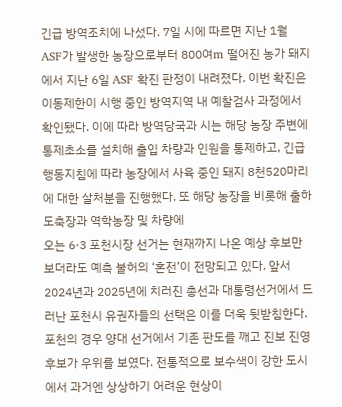긴급 방역조치에 나섰다. 7일 시에 따르면 지난 1월 ASF가 발생한 농장으로부터 800여m 떨어진 농가 돼지에서 지난 6일 ASF 확진 판정이 내려졌다. 이번 확진은 이동제한이 시행 중인 방역지역 내 예찰검사 과정에서 확인됐다. 이에 따라 방역당국과 시는 해당 농장 주변에 통제초소를 설치해 출입 차량과 인원을 통제하고, 긴급행동지침에 따라 농장에서 사육 중인 돼지 8천520마리에 대한 살처분을 진행했다. 또 해당 농장을 비롯해 출하 도축장과 역학농장 및 차량에
오는 6·3 포천시장 선거는 현재까지 나온 예상 후보만 보더라도 예측 불허의 ‘혼전’이 전망되고 있다. 앞서 2024년과 2025년에 치러진 총선과 대통령선거에서 드러난 포천시 유권자들의 선택은 이를 더욱 뒷받침한다. 포천의 경우 양대 선거에서 기존 판도를 깨고 진보 진영 후보가 우위를 보였다. 전통적으로 보수색이 강한 도시에서 과거엔 상상하기 어려운 현상이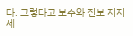다. 그렇다고 보수와 진보 지지세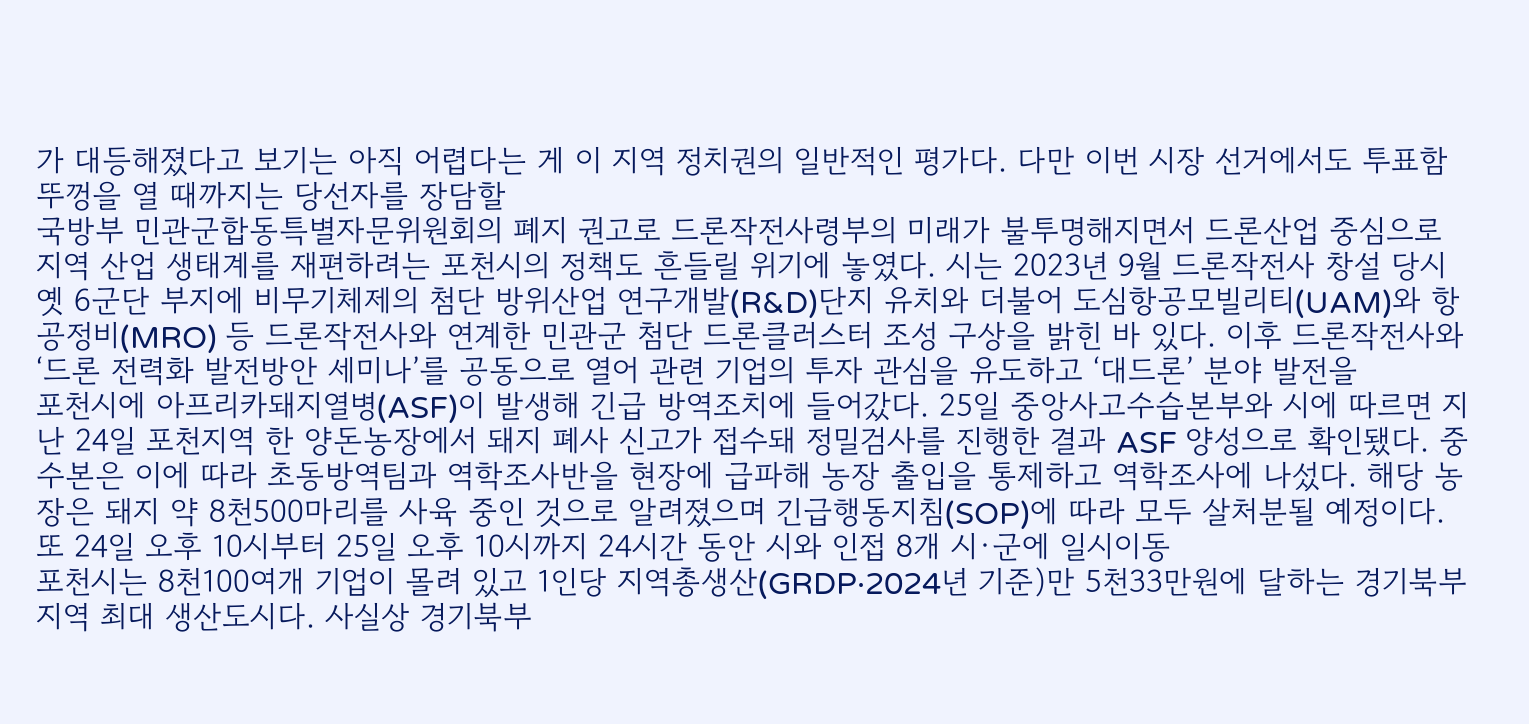가 대등해졌다고 보기는 아직 어렵다는 게 이 지역 정치권의 일반적인 평가다. 다만 이번 시장 선거에서도 투표함 뚜껑을 열 때까지는 당선자를 장담할
국방부 민관군합동특별자문위원회의 폐지 권고로 드론작전사령부의 미래가 불투명해지면서 드론산업 중심으로 지역 산업 생태계를 재편하려는 포천시의 정책도 흔들릴 위기에 놓였다. 시는 2023년 9월 드론작전사 창설 당시 옛 6군단 부지에 비무기체제의 첨단 방위산업 연구개발(R&D)단지 유치와 더불어 도심항공모빌리티(UAM)와 항공정비(MRO) 등 드론작전사와 연계한 민관군 첨단 드론클러스터 조성 구상을 밝힌 바 있다. 이후 드론작전사와 ‘드론 전력화 발전방안 세미나’를 공동으로 열어 관련 기업의 투자 관심을 유도하고 ‘대드론’ 분야 발전을
포천시에 아프리카돼지열병(ASF)이 발생해 긴급 방역조치에 들어갔다. 25일 중앙사고수습본부와 시에 따르면 지난 24일 포천지역 한 양돈농장에서 돼지 폐사 신고가 접수돼 정밀검사를 진행한 결과 ASF 양성으로 확인됐다. 중수본은 이에 따라 초동방역팀과 역학조사반을 현장에 급파해 농장 출입을 통제하고 역학조사에 나섰다. 해당 농장은 돼지 약 8천500마리를 사육 중인 것으로 알려졌으며 긴급행동지침(SOP)에 따라 모두 살처분될 예정이다. 또 24일 오후 10시부터 25일 오후 10시까지 24시간 동안 시와 인접 8개 시·군에 일시이동
포천시는 8천100여개 기업이 몰려 있고 1인당 지역총생산(GRDP·2024년 기준)만 5천33만원에 달하는 경기북부지역 최대 생산도시다. 사실상 경기북부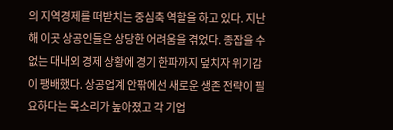의 지역경제를 떠받치는 중심축 역할을 하고 있다. 지난해 이곳 상공인들은 상당한 어려움을 겪었다. 종잡을 수 없는 대내외 경제 상황에 경기 한파까지 덮치자 위기감이 팽배했다. 상공업계 안팎에선 새로운 생존 전략이 필요하다는 목소리가 높아졌고 각 기업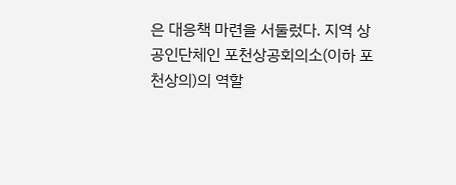은 대응책 마련을 서둘렀다. 지역 상공인단체인 포천상공회의소(이하 포천상의)의 역할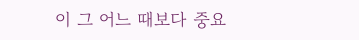이 그 어느 때보다 중요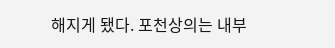해지게 됐다. 포천상의는 내부